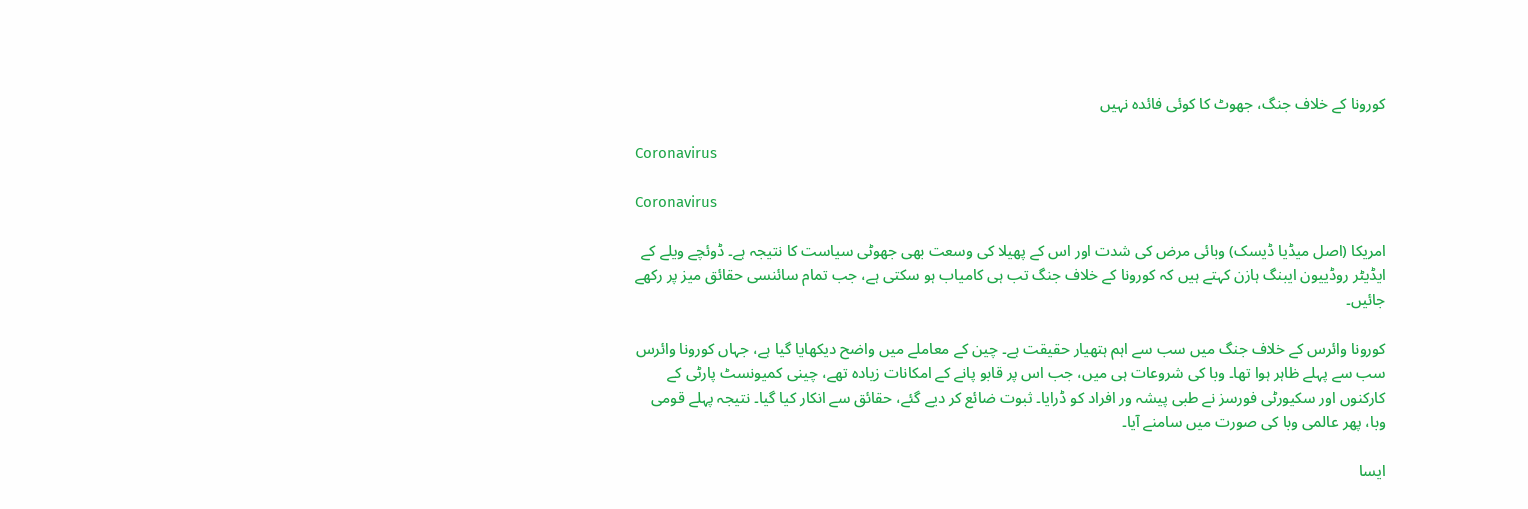کورونا کے خلاف جنگ، جھوٹ کا کوئی فائدہ نہیں

Coronavirus

Coronavirus

امریکا (اصل میڈیا ڈیسک) وبائی مرض کی شدت اور اس کے پھیلا کی وسعت بھی جھوٹی سیاست کا نتیجہ ہے۔ ڈوئچے ویلے کے ایڈیٹر روڈییون ایبنگ ہازن کہتے ہیں کہ کورونا کے خلاف جنگ تب ہی کامیاب ہو سکتی ہے، جب تمام سائنسی حقائق میز پر رکھے جائیں۔

کورونا وائرس کے خلاف جنگ میں سب سے اہم ہتھیار حقیقت ہے۔ چین کے معاملے میں واضح دیکھایا گیا ہے، جہاں کورونا وائرس سب سے پہلے ظاہر ہوا تھا۔ وبا کی شروعات ہی میں، جب اس پر قابو پانے کے امکانات زیادہ تھے، چینی کمیونسٹ پارٹی کے کارکنوں اور سکیورٹی فورسز نے طبی پیشہ ور افراد کو ڈرایا۔ ثبوت ضائع کر دیے گئے، حقائق سے انکار کیا گیا۔ نتیجہ پہلے قومی وبا، پھر عالمی وبا کی صورت میں سامنے آیا۔

ایسا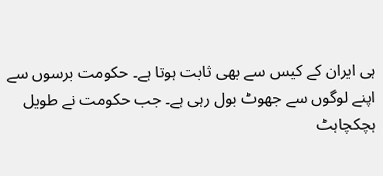ہی ایران کے کیس سے بھی ثابت ہوتا ہے۔ حکومت برسوں سے اپنے لوگوں سے جھوٹ بول رہی ہے۔ جب حکومت نے طویل ہچکچاہٹ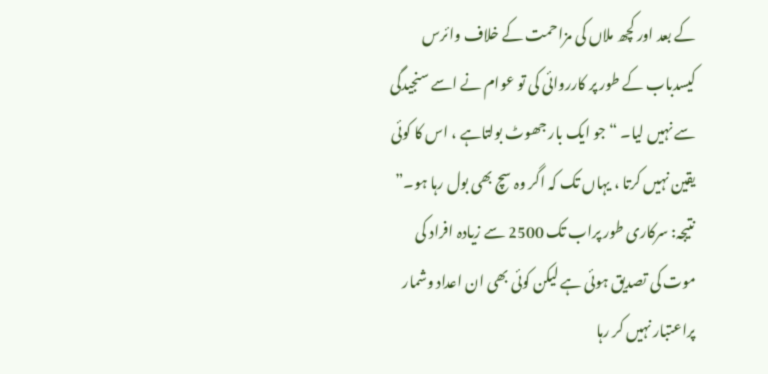کے بعد اور کچھ ملاں کی مزاحمت کے خلاف وائرس کیسدباب کے طور پر کارروائی کی تو عوام نے اسے سنجیدگی سے نہیں لیا۔ “جو ایک بار جھوٹ بولتاہے ، اس کا کوئی یقین نہیں کرتا ، یہاں تک کہ اگر وہ سچ بھی بول رہا ہو۔” نتیجہ: سرکاری طور پراب تک 2500 سے زیادہ افراد کی موت کی تصدیق ہوئی ہے لیکن کوئی بھی ان اعداد وشمار پراعتبار نہیں کر رہا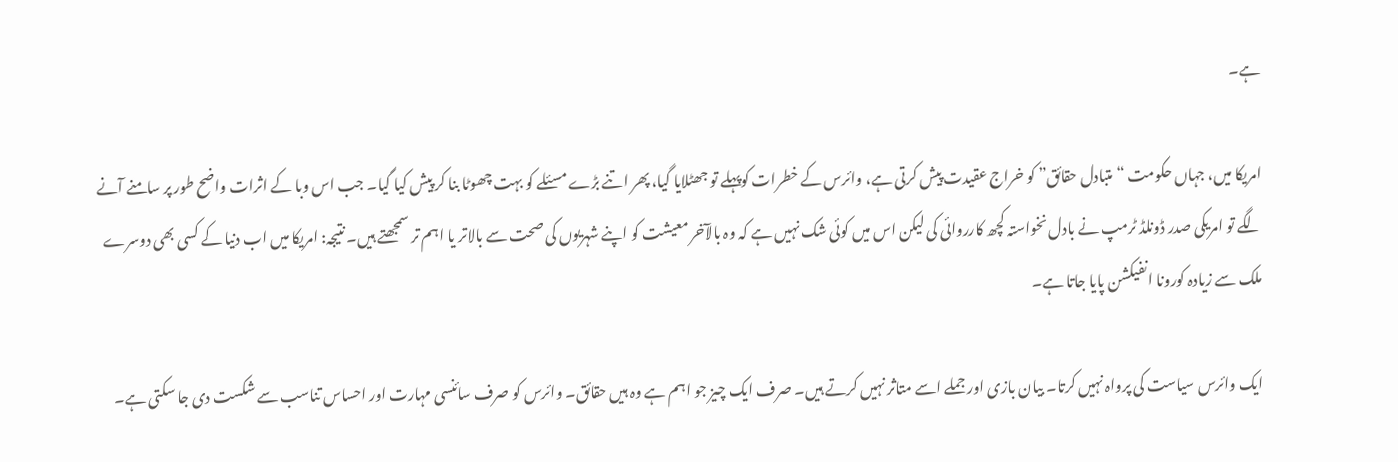ہے۔

امریکا میں، جہاں حکومت “متبادل حقائق” کو خراج عقیدت پیش کرتی ہے، وائرس کے خطرات کوپہلے تو جھٹلایا گیا، پھر اتنے بڑے مسئلے کو بہت چھوٹا بنا کر پیش کیا گیا۔ جب اس وبا کے اثرات واضح طور پر سامنے آنے لگے تو امریکی صدر ڈونلڈ ٹرمپ نے بادل نخواستہ کچھ کارروائی کی لیکن اس میں کوئی شک نہیں ہے کہ وہ بالآخر معیشت کو اپنے شہریوں کی صحت سے بالاتر یا اہم تر سمجھتے ہیں۔ نتیجہ: امریکا میں اب دنیا کے کسی بھی دوسرے ملک سے زیادہ کورونا انفیکشن پایا جاتا ہے۔

ایک وائرس سیاست کی پرواہ نہیں کرتا۔ بیان بازی اور جملے اسے متاثر نہیں کرتے ہیں۔ صرف ایک چیز جو اہم ہے وہ ہیں حقائق۔ وائرس کو صرف سائنسی مہارت اور احساس تناسب سے شکست دی جا سکتی ہے۔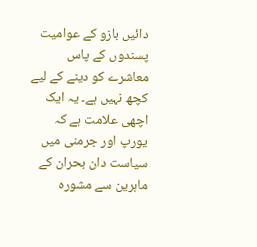دائیں بازو کے عوامیت پسندوں کے پاس معاشرے کو دینے کے لیے کچھ نہیں ہے۔ یہ ایک اچھی علامت ہے کہ یورپ اور جرمنی میں سیاست دان بحران کے ماہرین سے مشورہ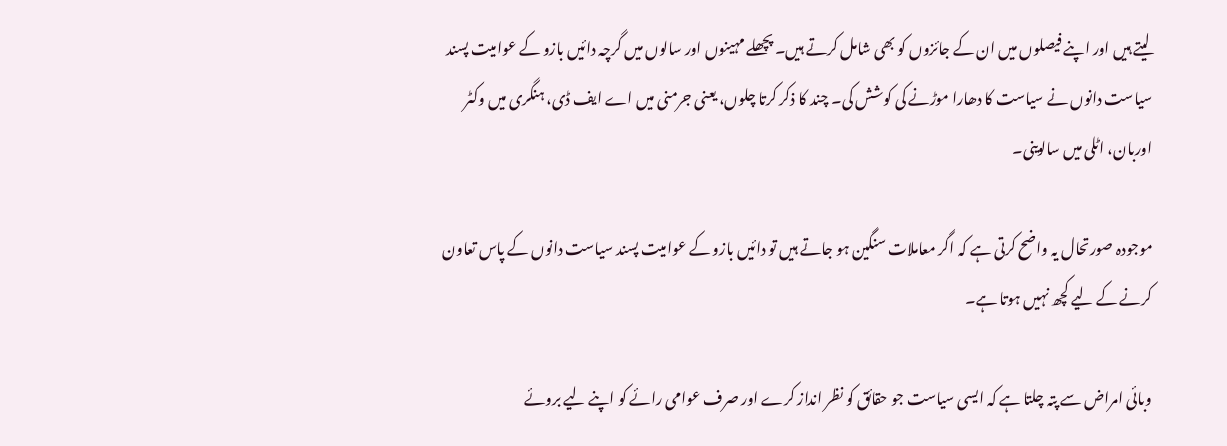لیتے ہیں اور اپنے فیصلوں میں ان کے جائزوں کو بھی شامل کرتے ہیں۔ پچھلے مہینوں اور سالوں میں گرچہ دائیں بازو کے عوامیت پسند سیاست دانوں نے سیاست کا دھارا موڑنے کی کوشش کی۔ چند کا ذکر کرتا چلوں، یعنی جرمنی میں اے ایف ڈی، ہنگری میں وکٹر اوربان، اٹلی میں سالوینی۔

موجودہ صورتحال یہ واضح کرتی ہے کہ اگر معاملات سنگین ہو جاتے ہیں تو دائیں بازو کے عوامیت پسند سیاست دانوں کے پاس تعاون کرنے کے لیے کچھ نہیں ہوتا ہے۔

وبائی امراض سے پتہ چلتا ہے کہ ایسی سیاست جو حقائق کو نظر انداز کرے اور صرف عوامی رائے کو اپنے لیے بروئے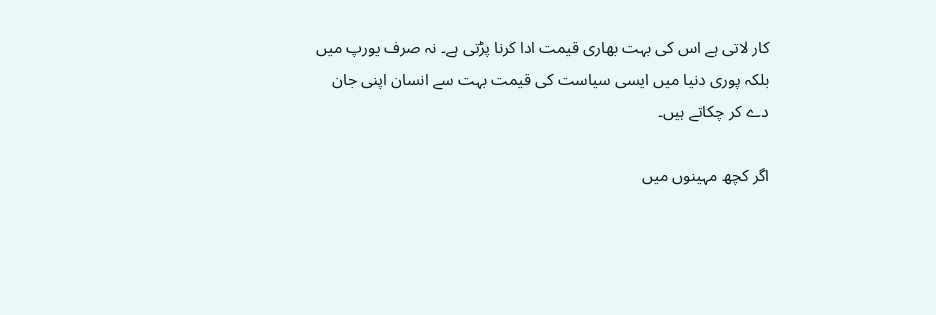کار لاتی ہے اس کی بہت بھاری قیمت ادا کرنا پڑتی ہے۔ نہ صرف یورپ میں بلکہ پوری دنیا میں ایسی سیاست کی قیمت بہت سے انسان اپنی جان دے کر چکاتے ہیں۔

اگر کچھ مہینوں میں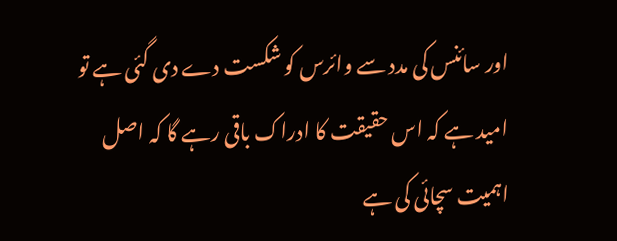اور سائنس کی مدد سے وائرس کو شکست دے دی گئی ہے تو امید ہے کہ اس حقیقت کا ادراک باقی رہے گا کہ اصل اہمیت سچائی کی ہے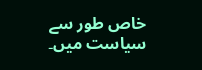خاص طور سے سیاست میں۔